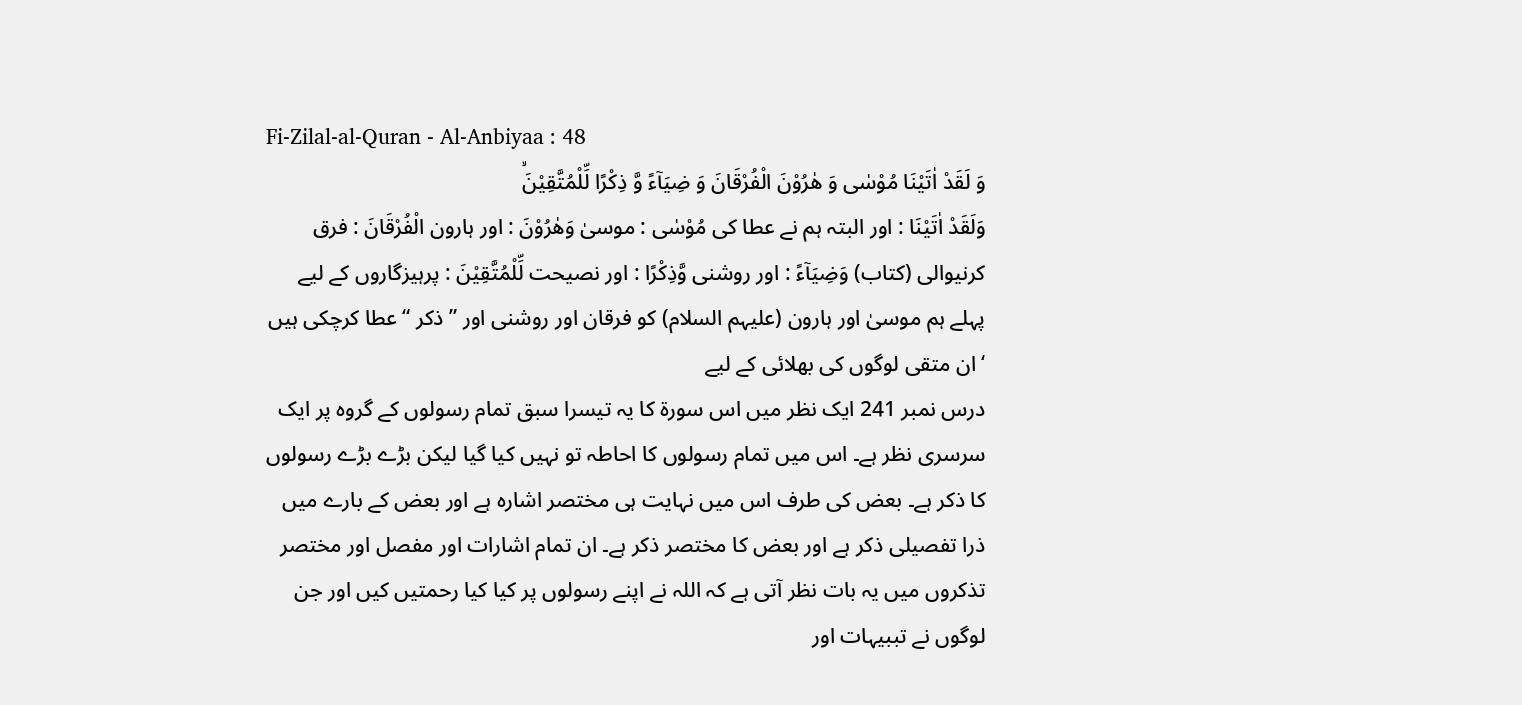Fi-Zilal-al-Quran - Al-Anbiyaa : 48
وَ لَقَدْ اٰتَیْنَا مُوْسٰى وَ هٰرُوْنَ الْفُرْقَانَ وَ ضِیَآءً وَّ ذِكْرًا لِّلْمُتَّقِیْنَۙ
وَلَقَدْ اٰتَيْنَا : اور البتہ ہم نے عطا کی مُوْسٰى : موسیٰ وَهٰرُوْنَ : اور ہارون الْفُرْقَانَ : فرق کرنیوالی (کتاب) وَضِيَآءً : اور روشنی وَّذِكْرًا : اور نصیحت لِّلْمُتَّقِيْنَ : پرہیزگاروں کے لیے
پہلے ہم موسیٰ اور ہارون (علیہم السلام) کو فرقان اور روشنی اور ” ذکر “ عطا کرچکی ہیں ‘ ان متقی لوگوں کی بھلائی کے لیے
درس نمبر 241 ایک نظر میں اس سورة کا یہ تیسرا سبق تمام رسولوں کے گروہ پر ایک سرسری نظر ہے۔ اس میں تمام رسولوں کا احاطہ تو نہیں کیا گیا لیکن بڑے بڑے رسولوں کا ذکر ہے۔ بعض کی طرف اس میں نہایت ہی مختصر اشارہ ہے اور بعض کے بارے میں ذرا تفصیلی ذکر ہے اور بعض کا مختصر ذکر ہے۔ ان تمام اشارات اور مفصل اور مختصر تذکروں میں یہ بات نظر آتی ہے کہ اللہ نے اپنے رسولوں پر کیا کیا رحمتیں کیں اور جن لوگوں نے تببیہات اور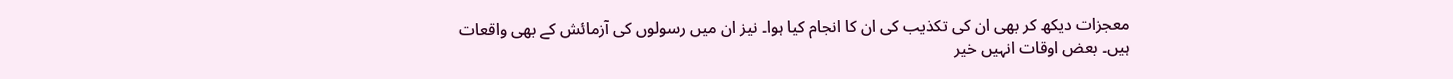معجزات دیکھ کر بھی ان کی تکذیب کی ان کا انجام کیا ہوا۔ نیز ان میں رسولوں کی آزمائش کے بھی واقعات ہیں۔ بعض اوقات انہیں خیر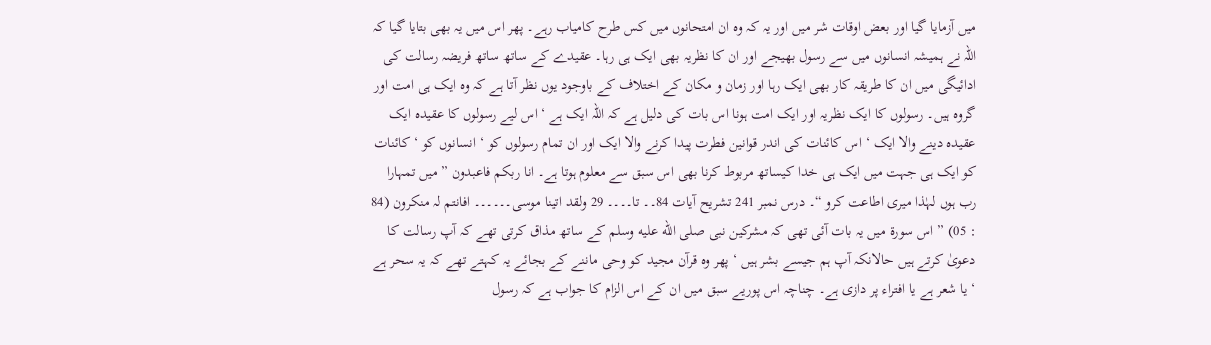میں آزمایا گیا اور بعض اوقات شر میں اور یہ کہ وہ ان امتحانوں میں کس طرح کامیاب رہے۔ پھر اس میں یہ بھی بتایا گیا کہ اللہ نے ہمیشہ انسانوں میں سے رسول بھیجے اور ان کا نظریہ بھی ایک ہی رہا۔ عقیدے کے ساتھ ساتھ فریضہ رسالت کی ادائیگی میں ان کا طریقہ کار بھی ایک رہا اور زمان و مکان کے اختلاف کے باوجود یوں نظر آتا ہے کہ وہ ایک ہی امت اور گروہ ہیں۔ رسولوں کا ایک نظریہ اور ایک امت ہونا اس بات کی دلیل ہے کہ اللہ ایک ہے ‘ اس لیے رسولوں کا عقیدہ ایک عقیدہ دینے والا ایک ‘ اس کائنات کی اندر قوانین فطرت پیدا کرنے والا ایک اور ان تمام رسولوں کو ‘ انسانوں کو ‘ کائنات کو ایک ہی جہت میں ایک ہی خدا کیساتھ مربوط کرنا بھی اس سبق سے معلوم ہوتا ہے۔ انا ربکم فاعبدون ” میں تمہارا رب ہوں لہٰذا میری اطاعت کرو “۔ درس نمبر 241 تشریح آیات 84۔۔ تا۔۔۔۔ 29 ولقد اتینا موسی۔۔۔۔۔۔ افانتم لہ منکرون (84 : 05) ” اس سورة میں یہ بات آئی تھی کہ مشرکین نبی صلى الله عليه وسلم کے ساتھ مذاق کرتی تھے کہ آپ رسالت کا دعویٰ کرتے ہیں حالانکہ آپ ہم جیسے بشر ہیں ‘ پھر وہ قرآن مجید کو وحی ماننے کے بجائے یہ کہتے تھے کہ یہ سحر ہے ‘ یا شعر ہے یا افتراء پر دازی ہے۔ چناچہ اس پوریے سبق میں ان کے اس الزام کا جواب ہے کہ رسول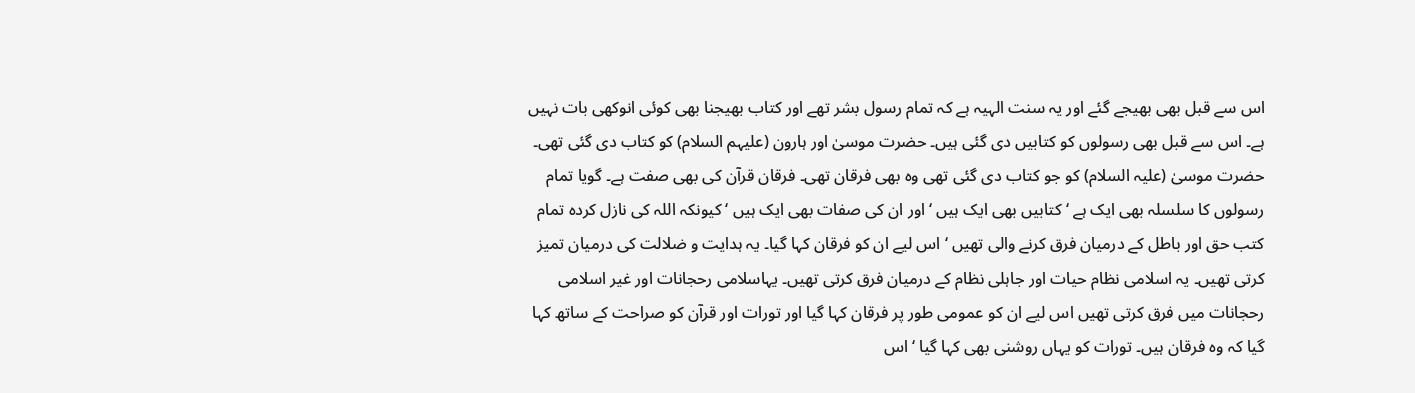اس سے قبل بھی بھیجے گئے اور یہ سنت الہیہ ہے کہ تمام رسول بشر تھے اور کتاب بھیجنا بھی کوئی انوکھی بات نہیں ہے۔ اس سے قبل بھی رسولوں کو کتابیں دی گئی ہیں۔ حضرت موسیٰ اور ہارون (علیہم السلام) کو کتاب دی گئی تھی۔ حضرت موسیٰ (علیہ السلام) کو جو کتاب دی گئی تھی وہ بھی فرقان تھی۔ فرقان قرآن کی بھی صفت ہے۔ گویا تمام رسولوں کا سلسلہ بھی ایک ہے ‘ کتابیں بھی ایک ہیں ‘ اور ان کی صفات بھی ایک ہیں ‘ کیونکہ اللہ کی نازل کردہ تمام کتب حق اور باطل کے درمیان فرق کرنے والی تھیں ‘ اس لیے ان کو فرقان کہا گیا۔ یہ ہدایت و ضلالت کی درمیان تمیز کرتی تھیں۔ یہ اسلامی نظام حیات اور جاہلی نظام کے درمیان فرق کرتی تھیں۔ یہاسلامی رحجانات اور غیر اسلامی رحجانات میں فرق کرتی تھیں اس لیے ان کو عمومی طور پر فرقان کہا گیا اور تورات اور قرآن کو صراحت کے ساتھ کہا گیا کہ وہ فرقان ہیں۔ تورات کو یہاں روشنی بھی کہا گیا ‘ اس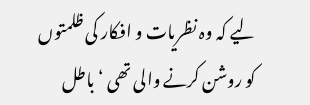لیے کہ وہ نظریات و افکار کی ظلمتوں کو روشن کرنے والی تھی ‘ باطل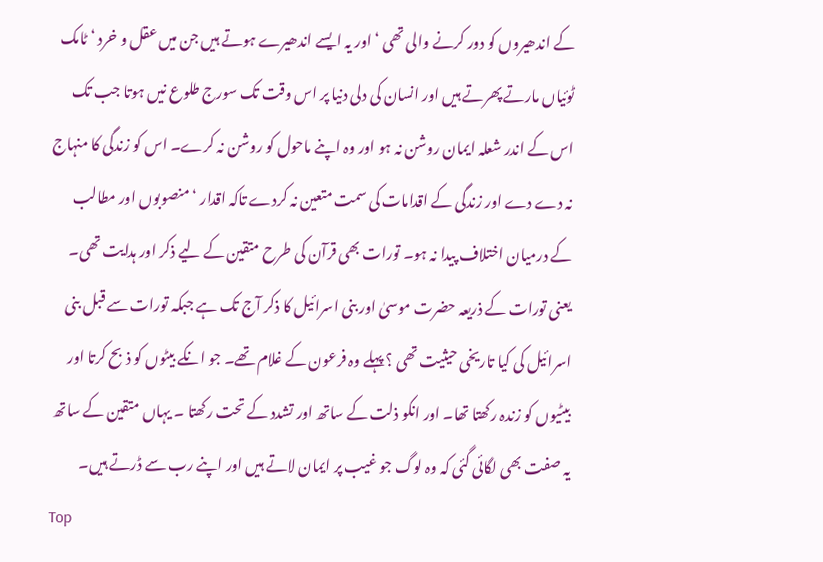کے اندھیروں کو دور کرنے والی تھی ‘ اور یہ ایسے اندھیرے ہوتے ہیں جن میں عقل و خرد ‘ ٹامک ٹوئیاں مارتے پھرتے ہیں اور انسان کی دلی دنیا پر اس وقت تک سورج طلوع نیں ہوتا جب تک اس کے اندر شعلہ ایمان روشن نہ ہو اور وہ اپنے ماحول کو روشن نہ کرے۔ اس کو زندگی کا منہاج نہ دے دے اور زندگی کے اقدامات کی سمت متعین نہ کردے تاکہ اقدار ‘ منصوبوں اور مطالب کے درمیان اختلاف پیدا نہ ہو۔ تورات بھی قرآن کی طرح متقین کے لیے ذکر اور ہدایت تھی۔ یعنی تورات کے ذریعہ حضرت موسیٰ اور بنی اسرائیل کا ذکر آج تک ہے جبکہ تورات سے قبل بنی اسرائیل کی کیا تاریخی حیثیت تھی ؟ پہلے وہ فرعون کے غلام تھے۔ جو انکے بیٹوں کو ذبح کرتا اور بیٹیوں کو زندہ رکھتا تھا۔ اور انکو ذلت کے ساتھ اور تشدد کے تحت رکھتا ۔ یہاں متقین کے ساتھ یہ صفت بھی لگائی گئی کہ وہ لوگ جو غیب پر ایمان لاتے ہیں اور اپنے رب سے ڈرتے ہیں۔
Top